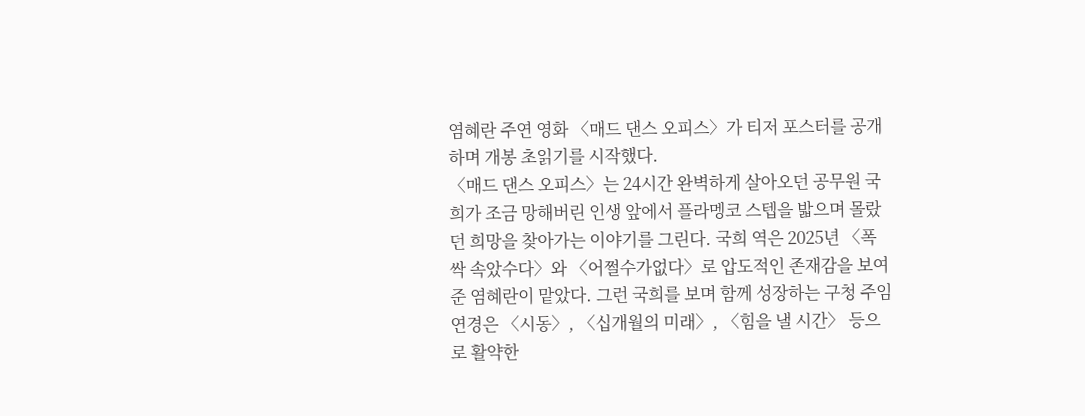염혜란 주연 영화 〈매드 댄스 오피스〉가 티저 포스터를 공개하며 개봉 초읽기를 시작했다.
〈매드 댄스 오피스〉는 24시간 완벽하게 살아오던 공무원 국희가 조금 망해버린 인생 앞에서 플라멩코 스텝을 밟으며 몰랐던 희망을 찾아가는 이야기를 그린다. 국희 역은 2025년 〈폭싹 속았수다〉와 〈어쩔수가없다〉로 압도적인 존재감을 보여준 염혜란이 맡았다. 그런 국희를 보며 함께 성장하는 구청 주임 연경은 〈시동〉, 〈십개월의 미래〉, 〈힘을 낼 시간〉 등으로 활약한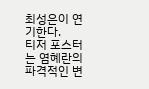최성은이 연기한다.
티저 포스터는 염혜란의 파격적인 변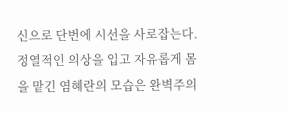신으로 단번에 시선을 사로잡는다. 정열적인 의상을 입고 자유롭게 몸을 맡긴 염혜란의 모습은 완벽주의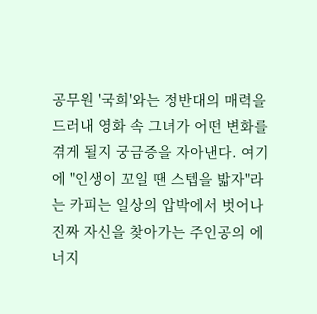공무원 '국희'와는 정반대의 매력을 드러내 영화 속 그녀가 어떤 변화를 겪게 될지 궁금증을 자아낸다. 여기에 "인생이 꼬일 땐 스텝을 밟자"라는 카피는 일상의 압박에서 벗어나 진짜 자신을 찾아가는 주인공의 에너지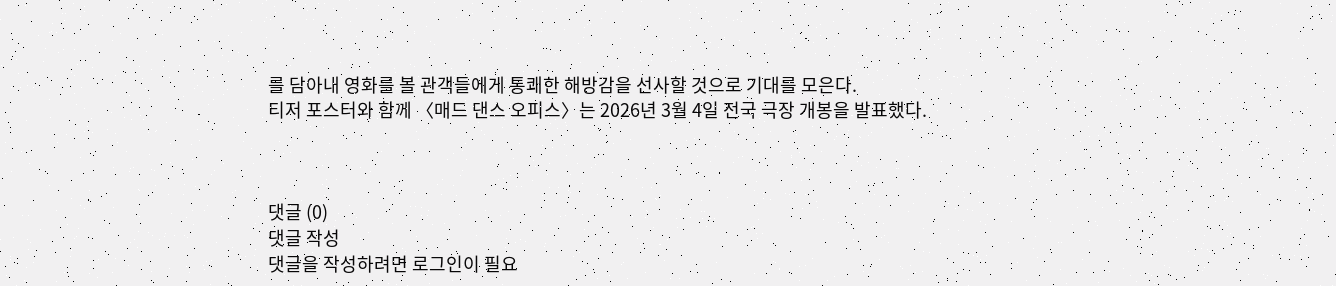를 담아내 영화를 볼 관객들에게 통쾌한 해방감을 선사할 것으로 기대를 모은다.
티저 포스터와 함께 〈매드 댄스 오피스〉는 2026년 3월 4일 전국 극장 개봉을 발표했다.



댓글 (0)
댓글 작성
댓글을 작성하려면 로그인이 필요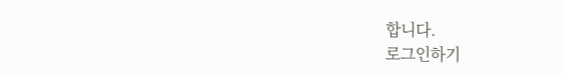합니다.
로그인하기